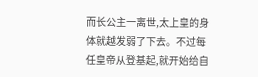而长公主一离世,太上皇的身体就越发弱了下去。不过每任皇帝从登基起,就开始给自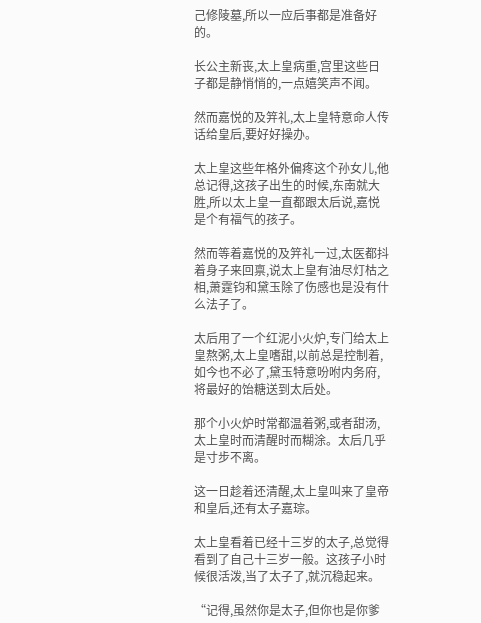己修陵墓,所以一应后事都是准备好的。

长公主新丧,太上皇病重,宫里这些日子都是静悄悄的,一点嬉笑声不闻。

然而嘉悦的及笄礼,太上皇特意命人传话给皇后,要好好操办。

太上皇这些年格外偏疼这个孙女儿,他总记得,这孩子出生的时候,东南就大胜,所以太上皇一直都跟太后说,嘉悦是个有福气的孩子。

然而等着嘉悦的及笄礼一过,太医都抖着身子来回禀,说太上皇有油尽灯枯之相,萧霆钧和黛玉除了伤感也是没有什么法子了。

太后用了一个红泥小火炉,专门给太上皇熬粥,太上皇嗜甜,以前总是控制着,如今也不必了,黛玉特意吩咐内务府,将最好的饴糖送到太后处。

那个小火炉时常都温着粥,或者甜汤,太上皇时而清醒时而糊涂。太后几乎是寸步不离。

这一日趁着还清醒,太上皇叫来了皇帝和皇后,还有太子嘉琮。

太上皇看着已经十三岁的太子,总觉得看到了自己十三岁一般。这孩子小时候很活泼,当了太子了,就沉稳起来。

“记得,虽然你是太子,但你也是你爹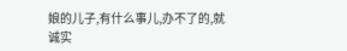娘的儿子,有什么事儿,办不了的,就诚实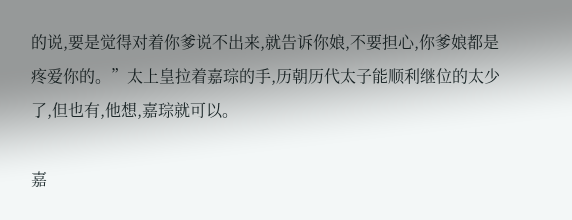的说,要是觉得对着你爹说不出来,就告诉你娘,不要担心,你爹娘都是疼爱你的。”太上皇拉着嘉琮的手,历朝历代太子能顺利继位的太少了,但也有,他想,嘉琮就可以。

嘉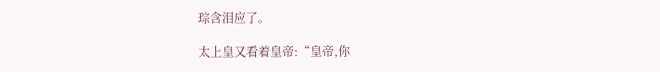琮含泪应了。

太上皇又看着皇帝:“皇帝,你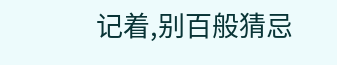记着,别百般猜忌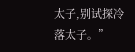太子,别试探冷落太子。”